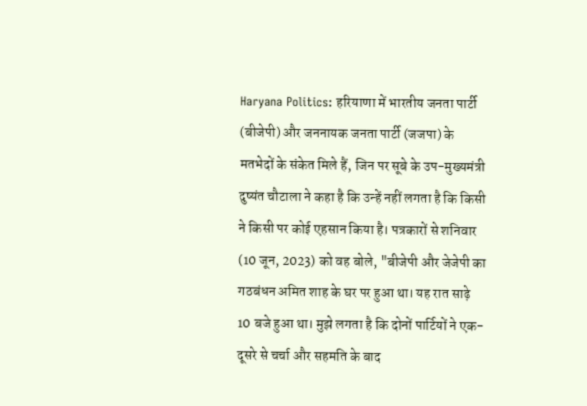Haryana Politics: हरियाणा में भारतीय जनता पार्टी (बीजेपी) और जननायक जनता पार्टी (जजपा) के मतभेदों के संकेत मिले हैं, जिन पर सूबे के उप-मुख्यमंत्री दुष्यंत चौटाला ने कहा है कि उन्हें नहीं लगता है कि किसी ने किसी पर कोई एहसान किया है। पत्रकारों से शनिवार (10 जून, 2023) को वह बोले, "बीजेपी और जेजेपी का गठबंधन अमित शाह के घर पर हुआ था। यह रात साढ़े 10 बजे हुआ था। मुझे लगता है कि दोनों पार्टियों ने एक-दूसरे से चर्चा और सहमति के बाद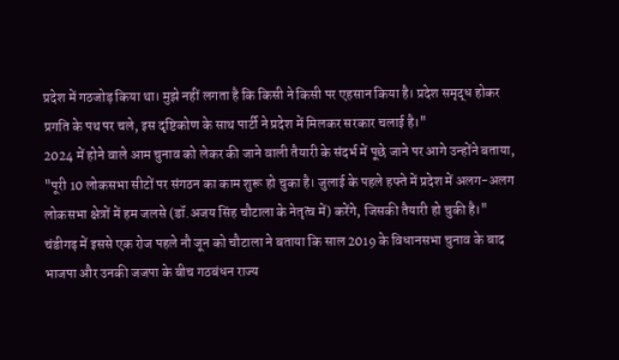प्रदेश में गठजोड़ किया था। मुझे नहीं लगता है कि किसी ने किसी पर एहसान किया है। प्रदेश समृद्ध होकर प्रगति के पथ पर चले, इस दृष्टिकोण के साथ पार्टी ने प्रदेश में मिलकर सरकार चलाई है।"
2024 में होने वाले आम चुनाव को लेकर की जाने वाली तैयारी के संदर्भ में पूछे जाने पर आगे उन्होंने बताया, "पूरी 10 लोकसभा सीटों पर संगठन का काम शुरू हो चुका है। जुलाई के पहले हफ्ते में प्रदेश में अलग-अलग लोकसभा क्षेत्रों में हम जलसे (डॉ.अजय सिंह चौटाला के नेतृत्व में) करेंगे, जिसकी तैयारी हो चुकी है।"
चंडीगढ़ में इससे एक रोज पहले नौ जून को चौटाला ने बताया कि साल 2019 के विधानसभा चुनाव के बाद भाजपा और उनकी जजपा के बीच गठबंधन राज्य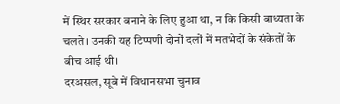में स्थिर सरकार बनाने के लिए हुआ था, न कि किसी बाध्यता के चलते। उनकी यह टिप्पणी दोनों दलों में मतभेदों के संकेतों के बीच आई थी।
दरअसल, सूबे में विधानसभा चुनाव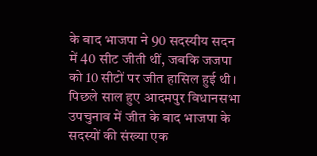के बाद भाजपा ने 90 सदस्यीय सदन में 40 सीट जीती थीं, जबकि जजपा को 10 सीटों पर जीत हासिल हुई थी। पिछले साल हुए आदमपुर विधानसभा उपचुनाव में जीत के बाद भाजपा के सदस्यों की संख्या एक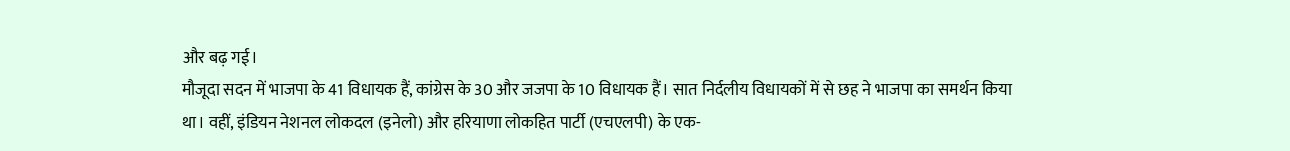और बढ़ गई।
मौजूदा सदन में भाजपा के 41 विधायक हैं, कांग्रेस के 30 और जजपा के 10 विधायक हैं। सात निर्दलीय विधायकों में से छह ने भाजपा का समर्थन किया था। वहीं, इंडियन नेशनल लोकदल (इनेलो) और हरियाणा लोकहित पार्टी (एचएलपी) के एक-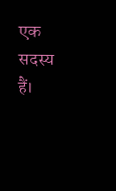एक सदस्य हैं।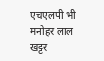एचएलपी भी मनोहर लाल खट्टर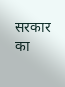सरकार का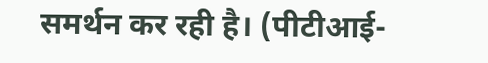समर्थन कर रही है। (पीटीआई-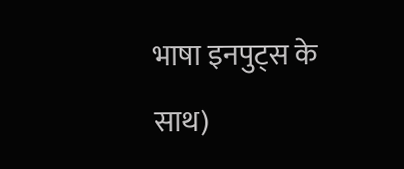भाषा इनपुट्स के साथ)